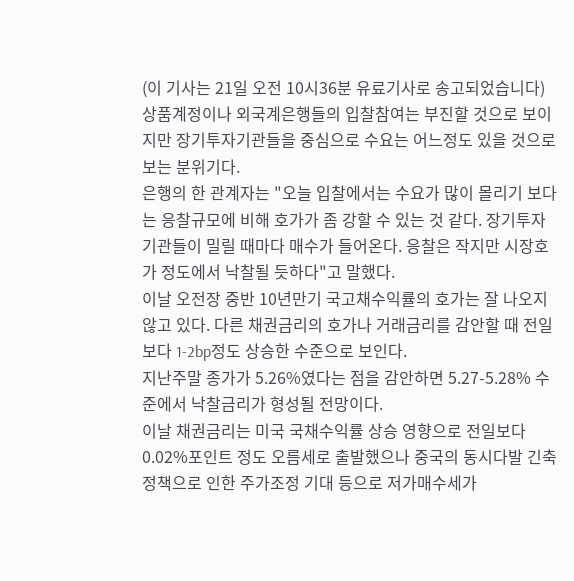(이 기사는 21일 오전 10시36분 유료기사로 송고되었습니다)
상품계정이나 외국계은행들의 입찰참여는 부진할 것으로 보이지만 장기투자기관들을 중심으로 수요는 어느정도 있을 것으로 보는 분위기다.
은행의 한 관계자는 "오늘 입찰에서는 수요가 많이 몰리기 보다는 응찰규모에 비해 호가가 좀 강할 수 있는 것 같다. 장기투자기관들이 밀릴 때마다 매수가 들어온다. 응찰은 작지만 시장호가 정도에서 낙찰될 듯하다"고 말했다.
이날 오전장 중반 10년만기 국고채수익률의 호가는 잘 나오지 않고 있다. 다른 채권금리의 호가나 거래금리를 감안할 때 전일보다 1-2bp정도 상승한 수준으로 보인다.
지난주말 종가가 5.26%였다는 점을 감안하면 5.27-5.28% 수준에서 낙찰금리가 형성될 전망이다.
이날 채권금리는 미국 국채수익률 상승 영향으로 전일보다 0.02%포인트 정도 오름세로 출발했으나 중국의 동시다발 긴축정책으로 인한 주가조정 기대 등으로 저가매수세가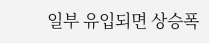일부 유입되면 상승폭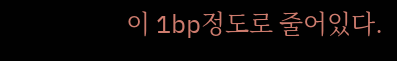이 1bp정도로 줄어있다.